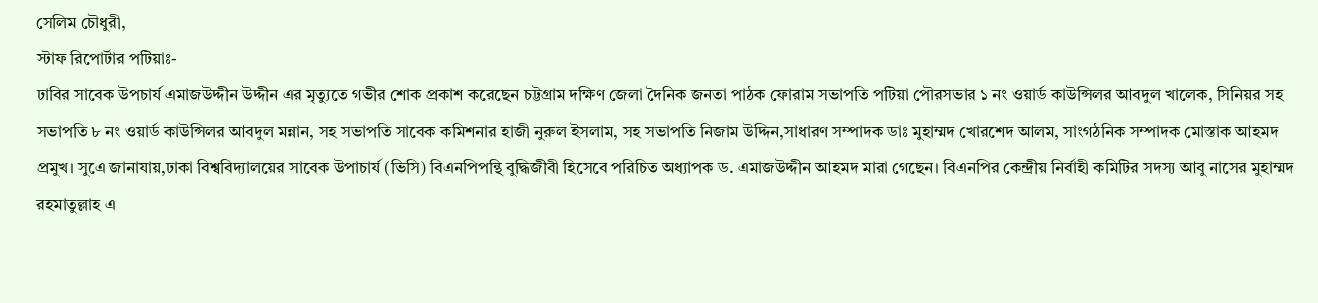সেলিম চৌধুরী,
স্টাফ রিপোর্টার পটিয়াঃ-
ঢাবির সাবেক উপচার্য এমাজউদ্দীন উদ্দীন এর মৃত্যুতে গভীর শোক প্রকাশ করেছেন চট্টগ্রাম দক্ষিণ জেলা দৈনিক জনতা পাঠক ফোরাম সভাপতি পটিয়া পৌরসভার ১ নং ওয়ার্ড কাউন্সিলর আবদুল খালেক, সিনিয়র সহ সভাপতি ৮ নং ওয়ার্ড কাউন্সিলর আবদুল মন্নান, সহ সভাপতি সাবেক কমিশনার হাজী নুরুল ইসলাম, সহ সভাপতি নিজাম উদ্দিন,সাধারণ সম্পাদক ডাঃ মুহাম্মদ খোরশেদ আলম, সাংগঠনিক সম্পাদক মোস্তাক আহমদ প্রমুখ। সুএে জানাযায়,ঢাকা বিশ্ববিদ্যালয়ের সাবেক উপাচার্য (ভিসি) বিএনপিপন্থি বুদ্ধিজীবী হিসেবে পরিচিত অধ্যাপক ড. এমাজউদ্দীন আহমদ মারা গেছেন। বিএনপির কেন্দ্রীয় নির্বাহী কমিটির সদস্য আবু নাসের মুহাম্মদ রহমাতুল্লাহ এ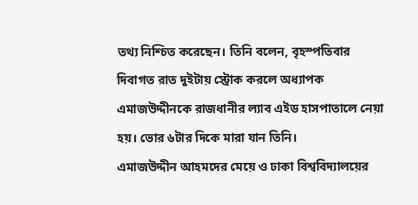তথ্য নিশ্চিত করেছেন। তিনি বলেন, বৃহস্পতিবার দিবাগত রাত দুইটায় স্ট্রোক করলে অধ্যাপক এমাজউদ্দীনকে রাজধানীর ল্যাব এইড হাসপাতালে নেয়া হয়। ভোর ৬টার দিকে মারা যান তিনি।
এমাজউদ্দীন আহমদের মেয়ে ও ঢাকা বিশ্ববিদ্যালয়ের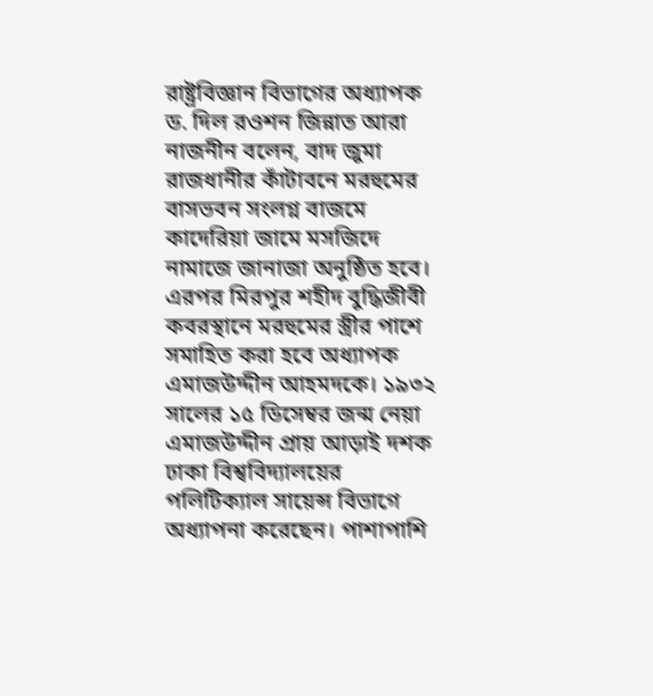রাষ্ট্রবিজ্ঞান বিভাগের অধ্যাপক ড. দিল রওশন জিন্নাত আরা নাজনীন বলেন, বাদ জুমা রাজধানীর কাঁটাবনে মরহুমের বাসভবন সংলগ্ন বাজমে কাদেরিয়া জামে মসজিদে নামাজে জানাজা অনুষ্ঠিত হবে। এরপর মিরপুর শহীদ বুদ্ধিজীবী কবরস্থানে মরহুমের স্ত্রীর পাশে সমাহিত করা হবে অধ্যাপক এমাজউদ্দীন আহমদকে। ১৯৩২ সালের ১৫ ডিসেম্বর জন্ম নেয়া এমাজউদ্দীন প্রায় আড়াই দশক ঢাকা বিশ্ববিদ্যালয়ের পলিটিক্যাল সায়েন্স বিভাগে অধ্যাপনা করেছেন। পাশাপাশি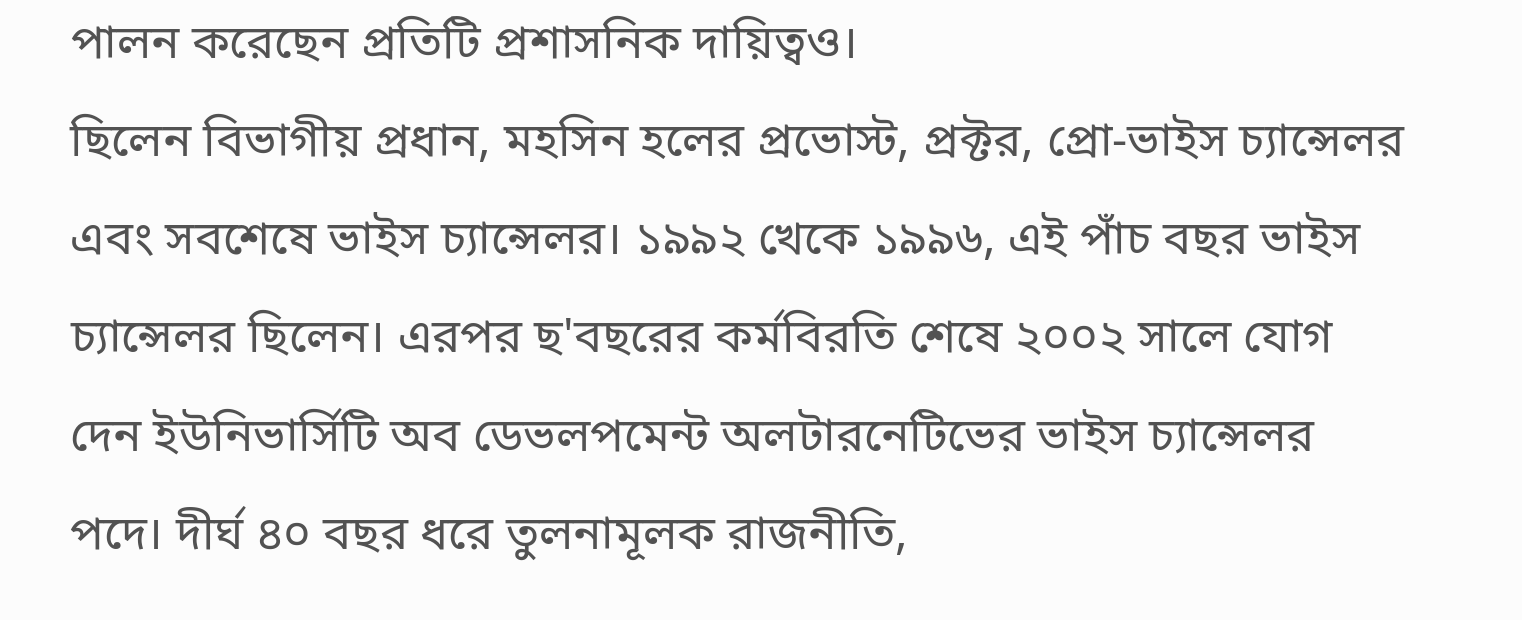পালন করেছেন প্রতিটি প্রশাসনিক দায়িত্বও।
ছিলেন বিভাগীয় প্রধান, মহসিন হলের প্রভোস্ট, প্রক্টর, প্রো-ভাইস চ্যান্সেলর এবং সবশেষে ভাইস চ্যান্সেলর। ১৯৯২ খেকে ১৯৯৬, এই পাঁচ বছর ভাইস চ্যান্সেলর ছিলেন। এরপর ছ'বছরের কর্মবিরতি শেষে ২০০২ সালে যোগ দেন ইউনিভার্সিটি অব ডেভলপমেন্ট অলটারনেটিভের ভাইস চ্যান্সেলর পদে। দীর্ঘ ৪০ বছর ধরে তুলনামূলক রাজনীতি,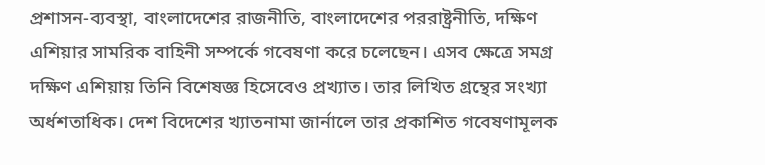প্রশাসন-ব্যবস্থা, বাংলাদেশের রাজনীতি, বাংলাদেশের পররাষ্ট্রনীতি, দক্ষিণ এশিয়ার সামরিক বাহিনী সম্পর্কে গবেষণা করে চলেছেন। এসব ক্ষেত্রে সমগ্র দক্ষিণ এশিয়ায় তিনি বিশেষজ্ঞ হিসেবেও প্রখ্যাত। তার লিখিত গ্রন্থের সংখ্যা অর্ধশতাধিক। দেশ বিদেশের খ্যাতনামা জার্নালে তার প্রকাশিত গবেষণামূলক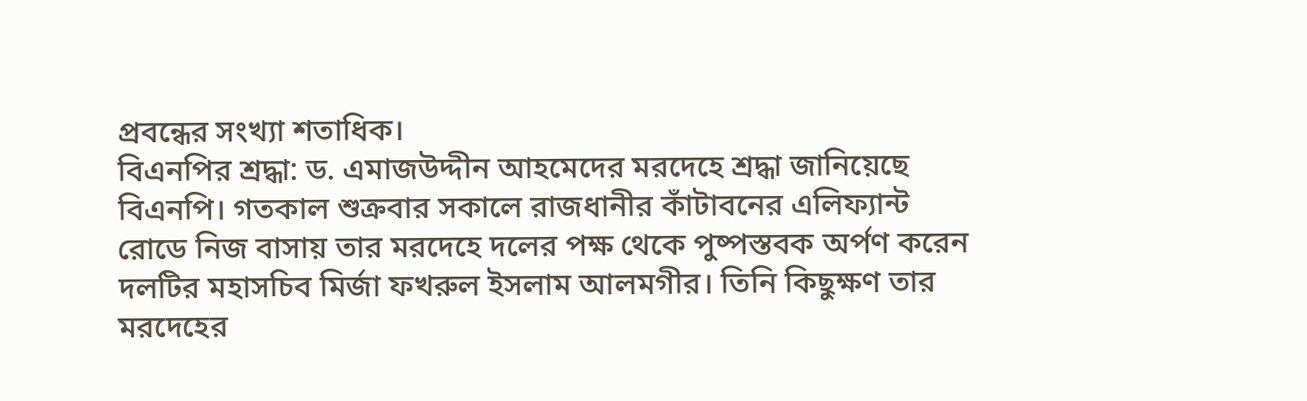প্রবন্ধের সংখ্যা শতাধিক।
বিএনপির শ্রদ্ধা: ড. এমাজউদ্দীন আহমেদের মরদেহে শ্রদ্ধা জানিয়েছে বিএনপি। গতকাল শুক্রবার সকালে রাজধানীর কাঁটাবনের এলিফ্যান্ট রোডে নিজ বাসায় তার মরদেহে দলের পক্ষ থেকে পুষ্পস্তবক অর্পণ করেন দলটির মহাসচিব মির্জা ফখরুল ইসলাম আলমগীর। তিনি কিছুক্ষণ তার মরদেহের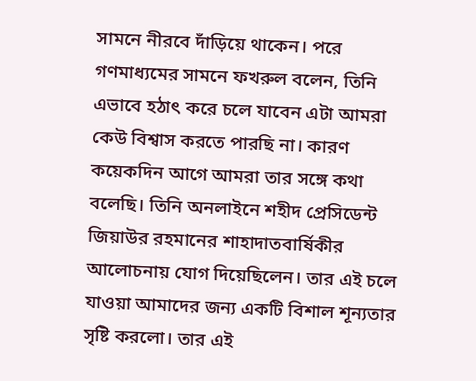সামনে নীরবে দাঁড়িয়ে থাকেন। পরে গণমাধ্যমের সামনে ফখরুল বলেন, তিনি এভাবে হঠাৎ করে চলে যাবেন এটা আমরা কেউ বিশ্বাস করতে পারছি না। কারণ কয়েকদিন আগে আমরা তার সঙ্গে কথা বলেছি। তিনি অনলাইনে শহীদ প্রেসিডেন্ট জিয়াউর রহমানের শাহাদাতবার্ষিকীর আলোচনায় যোগ দিয়েছিলেন। তার এই চলে যাওয়া আমাদের জন্য একটি বিশাল শূন্যতার সৃষ্টি করলো। তার এই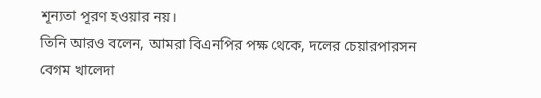শূন্যতা পূরণ হওয়ার নয়।
তিনি আরও বলেন, আমরা বিএনপির পক্ষ থেকে, দলের চেয়ারপারসন বেগম খালেদা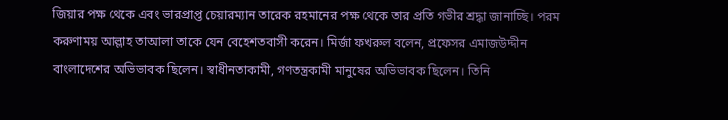জিয়ার পক্ষ থেকে এবং ভারপ্রাপ্ত চেয়ারম্যান তারেক রহমানের পক্ষ থেকে তার প্রতি গভীর শ্রদ্ধা জানাচ্ছি। পরম করুণাময় আল্লাহ তাআলা তাকে যেন বেহেশতবাসী করেন। মির্জা ফখরুল বলেন, প্রফেসর এমাজউদ্দীন বাংলাদেশের অভিভাবক ছিলেন। স্বাধীনতাকামী, গণতন্ত্রকামী মানুষের অভিভাবক ছিলেন। তিনি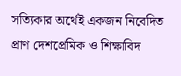সত্যিকার অর্থেই একজন নিবেদিত প্রাণ দেশপ্রেমিক ও শিক্ষাবিদ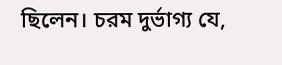ছিলেন। চরম দুর্ভাগ্য যে,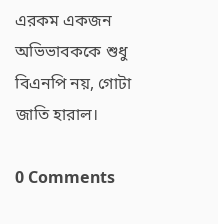এরকম একজন অভিভাবককে শুধু বিএনপি নয়, গোটা জাতি হারাল।

0 Comments